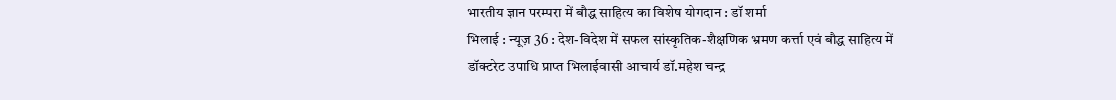भारतीय ज्ञान परम्परा में बौद्ध साहित्य का विशेष योगदान : डॉ शर्मा
भिलाई : न्यूज़ 36 : देश-विदेश में सफल सांस्कृतिक-शैक्षणिक भ्रमण कर्त्ता एवं बौद्ध साहित्य में डॉक्टरेट उपाधि प्राप्त भिलाईवासी आचार्य डॉ.महेश चन्द्र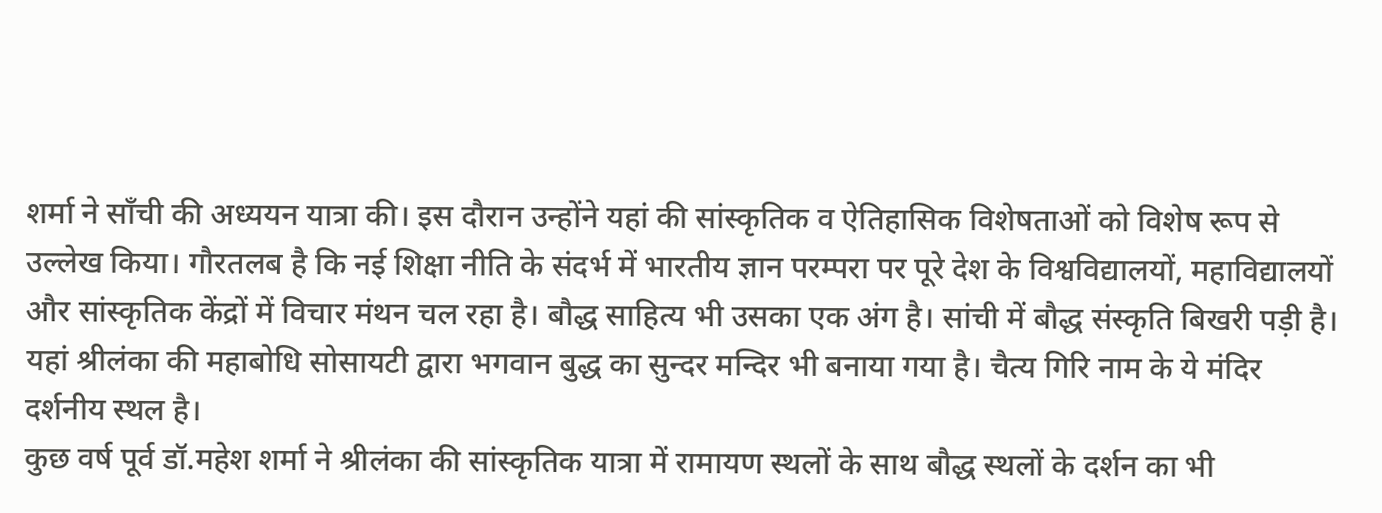शर्मा ने साँची की अध्ययन यात्रा की। इस दौरान उन्होंने यहां की सांस्कृतिक व ऐतिहासिक विशेषताओं को विशेष रूप से उल्लेख किया। गौरतलब है कि नई शिक्षा नीति के संदर्भ में भारतीय ज्ञान परम्परा पर पूरे देश के विश्वविद्यालयों, महाविद्यालयों और सांस्कृतिक केंद्रों में विचार मंथन चल रहा है। बौद्ध साहित्य भी उसका एक अंग है। सांची में बौद्ध संस्कृति बिखरी पड़ी है। यहां श्रीलंका की महाबोधि सोसायटी द्वारा भगवान बुद्ध का सुन्दर मन्दिर भी बनाया गया है। चैत्य गिरि नाम के ये मंदिर दर्शनीय स्थल है।
कुछ वर्ष पूर्व डॉ.महेश शर्मा ने श्रीलंका की सांस्कृतिक यात्रा में रामायण स्थलों के साथ बौद्ध स्थलों के दर्शन का भी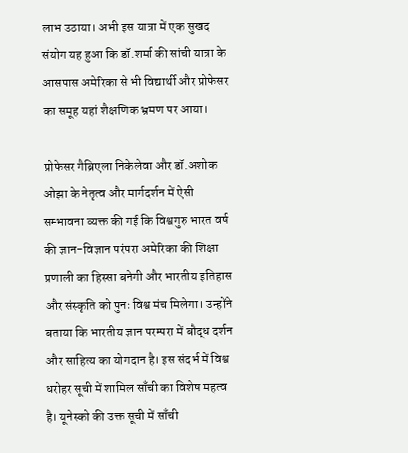लाभ उठाया। अभी इस यात्रा में एक सुखद संयोग यह हुआ कि डॉ.शर्मा की सांची यात्रा के आसपास अमेरिका से भी विद्यार्थी और प्रोफेसर का समूह यहां शैक्षणिक भ्रमण पर आया।

प्रोफेसर गैब्रिएला निकेलेवा और डॉ.अशोक ओझा के नेतृत्व और मार्गदर्शन में ऐसी सम्भावना व्यक्त की गई कि विश्वगुरु भारत वर्ष की ज्ञान-विज्ञान परंपरा अमेरिका की शिक्षा प्रणाली का हिस्सा बनेगी और भारतीय इतिहास और संस्कृति को पुनः विश्व मंच मिलेगा। उन्होंने बताया कि भारतीय ज्ञान परम्परा में बौद्ध दर्शन और साहित्य का योगदान है। इस संदर्भ में विश्व धरोहर सूची में शामिल साँची का विशेष महत्व है। यूनेस्को की उक्त सूची में साँची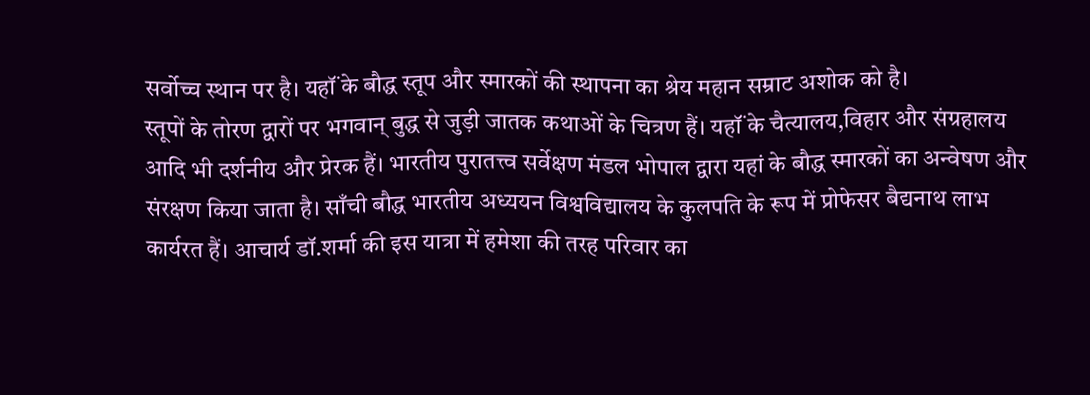सर्वोच्च स्थान पर है। यहॉं के बौद्ध स्तूप और स्मारकों की स्थापना का श्रेय महान सम्राट अशोक को है।
स्तूपों के तोरण द्वारों पर भगवान् बुद्ध से जुड़ी जातक कथाओं के चित्रण हैं। यहॉं के चैत्यालय,विहार और संग्रहालय आदि भी दर्शनीय और प्रेरक हैं। भारतीय पुरातत्त्व सर्वेक्षण मंडल भोपाल द्वारा यहां के बौद्ध स्मारकों का अन्वेषण और संरक्षण किया जाता है। साँची बौद्ध भारतीय अध्ययन विश्वविद्यालय के कुलपति के रूप में प्रोफेसर बैद्यनाथ लाभ कार्यरत हैं। आचार्य डॉ.शर्मा की इस यात्रा में हमेशा की तरह परिवार का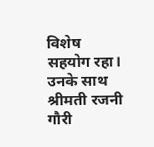विशेष सहयोग रहा। उनके साथ श्रीमती रजनी गौरी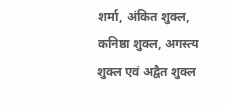शर्मा, अंकित शुक्ल, कनिष्ठा शुक्ल, अगस्त्य शुक्ल एवं अद्वैत शुक्ल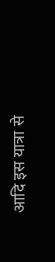आदि इस यात्रा से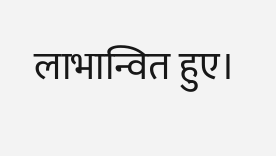लाभान्वित हुए।